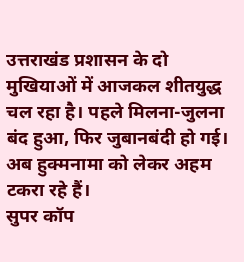उत्तराखंड प्रशासन के दो मुखियाओं में आजकल शीतयुद्ध चल रहा है। पहले मिलना-जुलना बंद हुआ, फिर जुबानबंदी हो गई। अब हुक्मनामा को लेकर अहम टकरा रहे हैं।
सुपर कॉप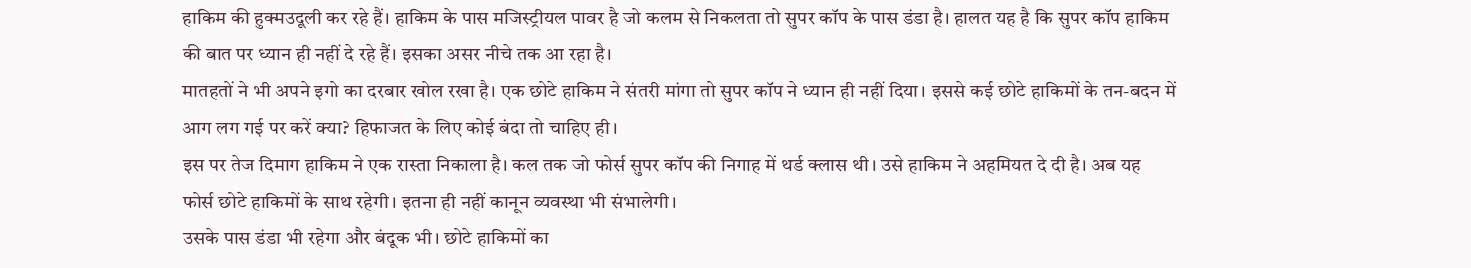हाकिम की हुक्मउदूली कर रहे हैं। हाकिम के पास मजिस्ट्रीयल पावर है जो कलम से निकलता तो सुपर कॉप के पास डंडा है। हालत यह है कि सुपर कॉप हाकिम की बात पर ध्यान ही नहीं दे रहे हैं। इसका असर नीचे तक आ रहा है।
मातहतों ने भी अपने इगो का दरबार खोल रखा है। एक छोटे हाकिम ने संतरी मांगा तो सुपर कॉप ने ध्यान ही नहीं दिया। इससे कई छोटे हाकिमों के तन-बदन में आग लग गई पर करें क्या? हिफाजत के लिए कोई बंदा तो चाहिए ही।
इस पर तेज दिमाग हाकिम ने एक रास्ता निकाला है। कल तक जो फोर्स सुपर कॉप की निगाह में थर्ड क्लास थी। उसे हाकिम ने अहमियत दे दी है। अब यह फोर्स छोटे हाकिमों के साथ रहेगी। इतना ही नहीं कानून व्यवस्था भी संभालेगी।
उसके पास डंडा भी रहेगा और बंदूक भी। छोटे हाकिमों का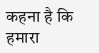कहना है कि हमारा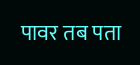पावर तब पता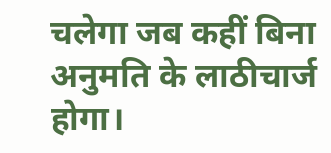चलेगा जब कहीं बिना अनुमति के लाठीचार्ज होगा।